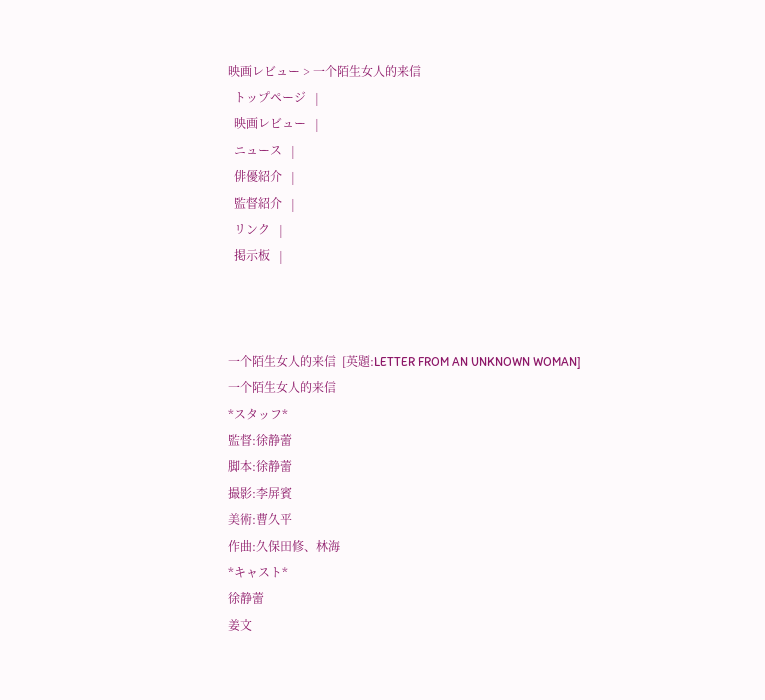映画レビュー > 一个陌生女人的来信
  トップページ   |
  映画レビュー   |
  ニュース   |
  俳優紹介   |
  監督紹介   |
  リンク   |
  掲示板   |



一个陌生女人的来信  [英題:LETTER FROM AN UNKNOWN WOMAN]
一个陌生女人的来信
*スタッフ*
監督:徐静蕾
脚本:徐静蕾
撮影:李屏賓
美術:曹久平
作曲:久保田修、林海
*キャスト*
徐静蕾
姜文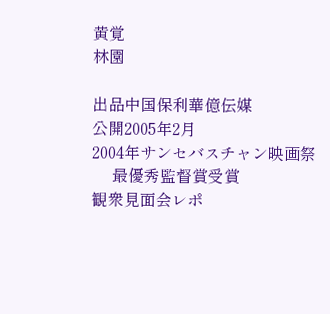黄覚
林園

出品中国保利華億伝媒
公開2005年2月
2004年サンセバスチャン映画祭
     最優秀監督賞受賞
観衆見面会レポ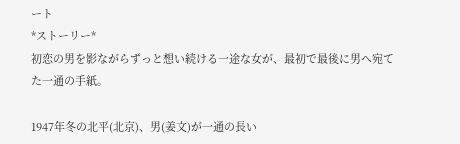ート
*ストーリー*
初恋の男を影ながらずっと想い続ける一途な女が、最初で最後に男へ宛てた一通の手紙。

1947年冬の北平(北京)、男(姜文)が一通の長い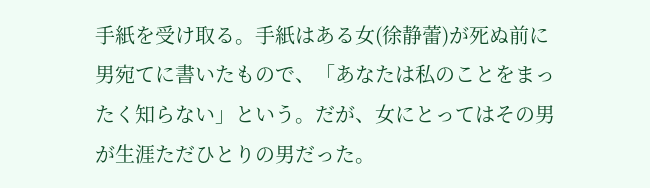手紙を受け取る。手紙はある女(徐静蕾)が死ぬ前に男宛てに書いたもので、「あなたは私のことをまったく知らない」という。だが、女にとってはその男が生涯ただひとりの男だった。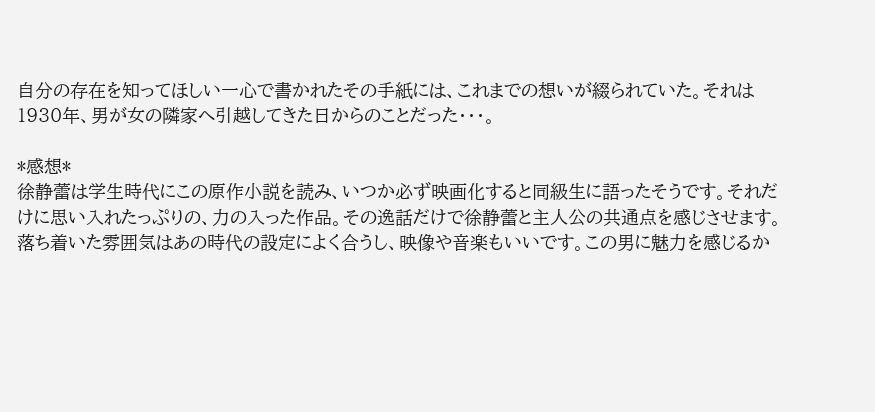自分の存在を知ってほしい一心で書かれたその手紙には、これまでの想いが綴られていた。それは1930年、男が女の隣家へ引越してきた日からのことだった・・・。

*感想*
徐静蕾は学生時代にこの原作小説を読み、いつか必ず映画化すると同級生に語ったそうです。それだけに思い入れたっぷりの、力の入った作品。その逸話だけで徐静蕾と主人公の共通点を感じさせます。
落ち着いた雰囲気はあの時代の設定によく合うし、映像や音楽もいいです。この男に魅力を感じるか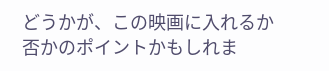どうかが、この映画に入れるか否かのポイントかもしれま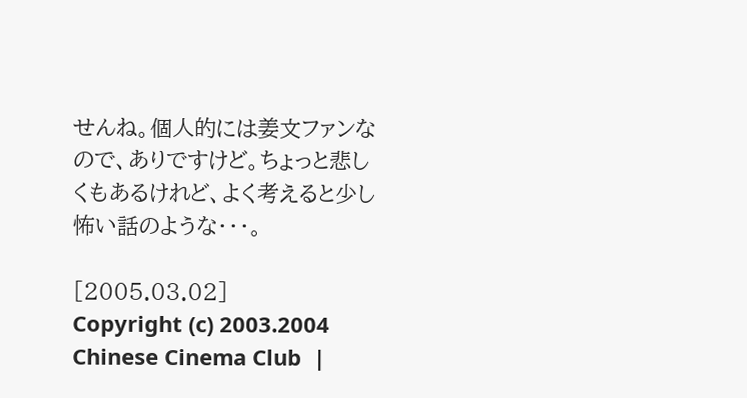せんね。個人的には姜文ファンなので、ありですけど。ちょっと悲しくもあるけれど、よく考えると少し怖い話のような・・・。

[2005.03.02]
Copyright (c) 2003.2004 Chinese Cinema Club  |